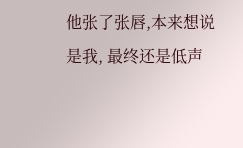他张了张唇,本来想说是我, 最终还是低声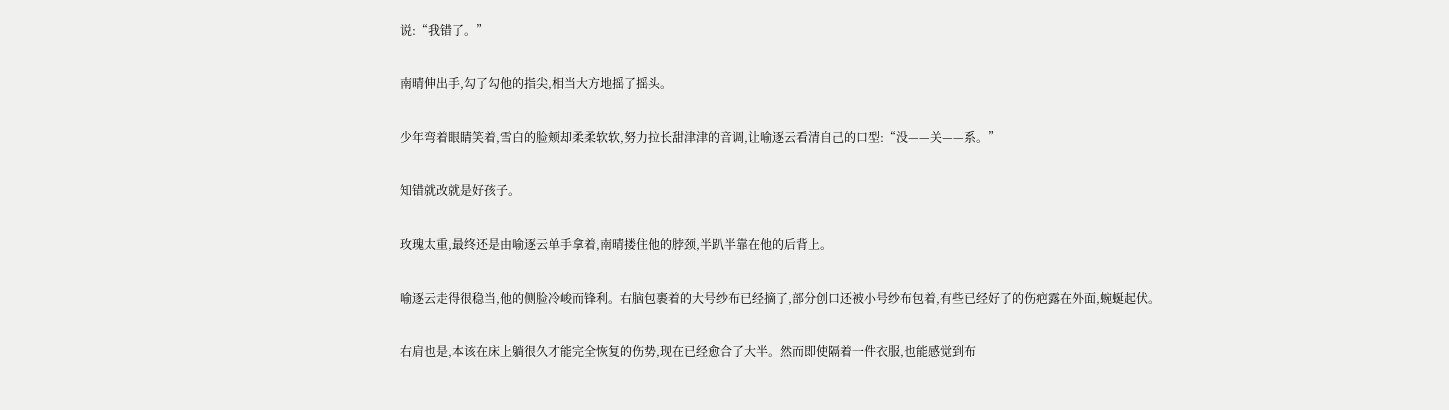说:“我错了。”

南晴伸出手,勾了勾他的指尖,相当大方地摇了摇头。

少年弯着眼睛笑着,雪白的脸颊却柔柔软软,努力拉长甜津津的音调,让喻逐云看清自己的口型:“没——关——系。”

知错就改就是好孩子。

玫瑰太重,最终还是由喻逐云单手拿着,南晴搂住他的脖颈,半趴半靠在他的后背上。

喻逐云走得很稳当,他的侧脸冷峻而锋利。右脑包裹着的大号纱布已经摘了,部分创口还被小号纱布包着,有些已经好了的伤疤露在外面,蜿蜒起伏。

右肩也是,本该在床上躺很久才能完全恢复的伤势,现在已经愈合了大半。然而即使隔着一件衣服,也能感觉到布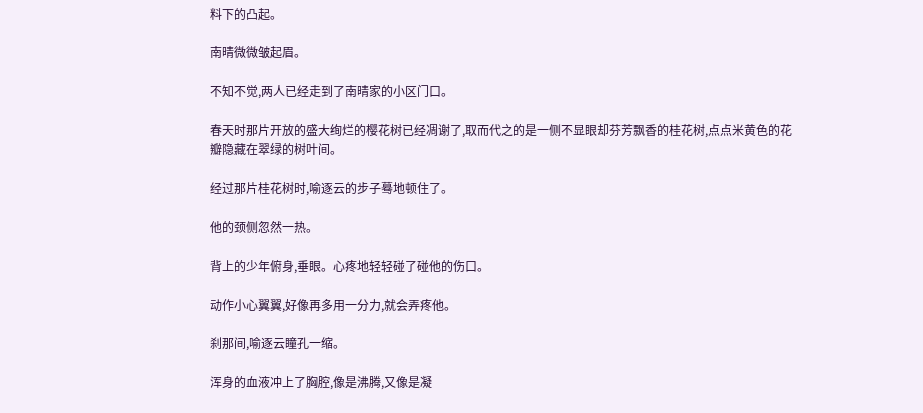料下的凸起。

南晴微微皱起眉。

不知不觉,两人已经走到了南晴家的小区门口。

春天时那片开放的盛大绚烂的樱花树已经凋谢了,取而代之的是一侧不显眼却芬芳飘香的桂花树,点点米黄色的花瓣隐藏在翠绿的树叶间。

经过那片桂花树时,喻逐云的步子蓦地顿住了。

他的颈侧忽然一热。

背上的少年俯身,垂眼。心疼地轻轻碰了碰他的伤口。

动作小心翼翼,好像再多用一分力,就会弄疼他。

刹那间,喻逐云瞳孔一缩。

浑身的血液冲上了胸腔,像是沸腾,又像是凝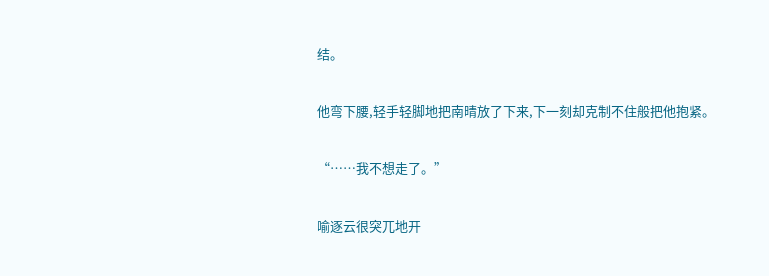结。

他弯下腰,轻手轻脚地把南晴放了下来,下一刻却克制不住般把他抱紧。

“……我不想走了。”

喻逐云很突兀地开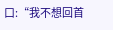口:“我不想回首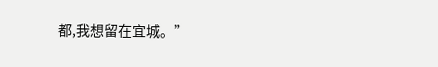都,我想留在宜城。”